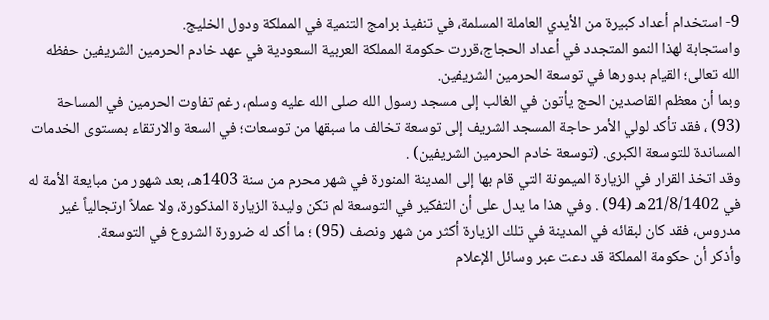9- استخدام أعداد كبيرة من الأيدي العاملة المسلمة، في تنفيذ برامج التنمية في المملكة ودول الخليج.
واستجابة لهذا النمو المتجدد في أعداد الحجاج،قررت حكومة المملكة العربية السعودية في عهد خادم الحرمين الشريفين حفظه الله تعالى؛ القيام بدورها في توسعة الحرمين الشريفين.
وبما أن معظم القاصدين الحج يأتون في الغالب إلى مسجد رسول الله صلى الله عليه وسلم، رغم تفاوت الحرمين في المساحة (93) ، فقد تأكد لولي الأمر حاجة المسجد الشريف إلى توسعة تخالف ما سبقها من توسعات؛ في السعة والارتقاء بمستوى الخدمات المساندة للتوسعة الكبرى. (توسعة خادم الحرمين الشريفين) .
وقد اتخذ القرار في الزيارة الميمونة التي قام بها إلى المدينة المنورة في شهر محرم من سنة 1403هـ، بعد شهور من مبايعة الأمة له في 21/8/1402هـ (94) . وفي هذا ما يدل على أن التفكير في التوسعة لم تكن وليدة الزيارة المذكورة، ولا عملاً ارتجالياً غير مدروس، فقد كان لبقائه في المدينة في تلك الزيارة أكثر من شهر ونصف (95) ؛ ما أكد له ضرورة الشروع في التوسعة.
وأذكر أن حكومة المملكة قد دعت عبر وسائل الإعلام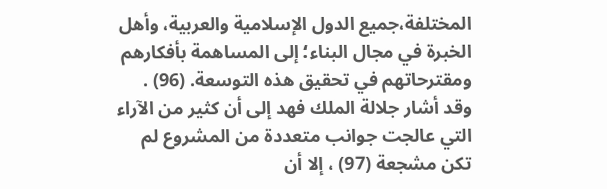المختلفة،جميع الدول الإسلامية والعربية، وأهل الخبرة في مجال البناء؛ إلى المساهمة بأفكارهم ومقترحاتهم في تحقيق هذه التوسعة. (96) .
وقد أشار جلالة الملك فهد إلى أن كثير من الآراء التي عالجت جوانب متعددة من المشروع لم تكن مشجعة (97) ، إلا أن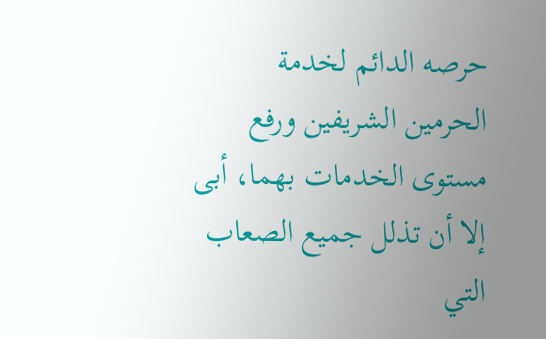حرصه الدائم لخدمة الحرمين الشريفين ورفع مستوى الخدمات بهما، أبى إلا أن تذلل جميع الصعاب التي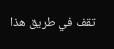تقف في طريق هذا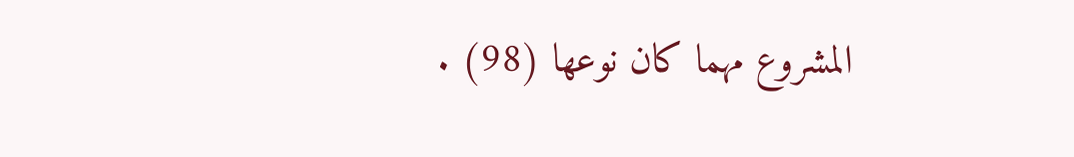المشروع مهما كان نوعها (98) .